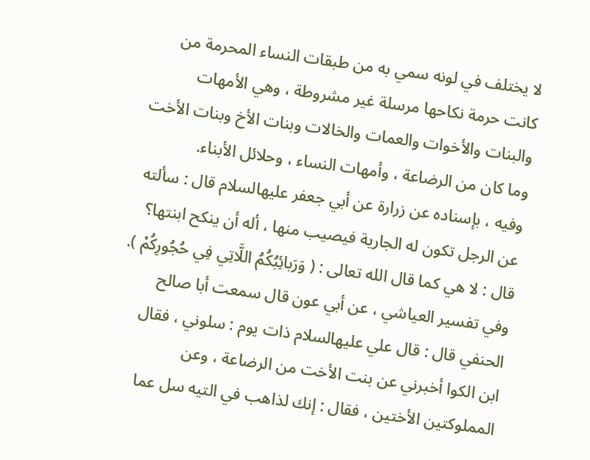لا يختلف في لونه سمي به من طبقات النساء المحرمة من كانت حرمة نكاحها مرسلة غير مشروطة ، وهي الأمهات والبنات والأخوات والعمات والخالات وبنات الأخ وبنات الأخت وما كان من الرضاعة ، وأمهات النساء ، وحلائل الأبناء.
وفيه ، بإسناده عن زرارة عن أبي جعفر عليهالسلام قال : سألته عن الرجل تكون له الجارية فيصيب منها ، أله أن ينكح ابنتها؟ قال : لا هي كما قال الله تعالى : ( وَرَبائِبُكُمُ اللَّاتِي فِي حُجُورِكُمْ ).
وفي تفسير العياشي ، عن أبي عون قال سمعت أبا صالح الحنفي قال : قال علي عليهالسلام ذات يوم : سلوني ، فقال ابن الكوا أخبرني عن بنت الأخت من الرضاعة ، وعن المملوكتين الأختين ، فقال : إنك لذاهب في التيه سل عما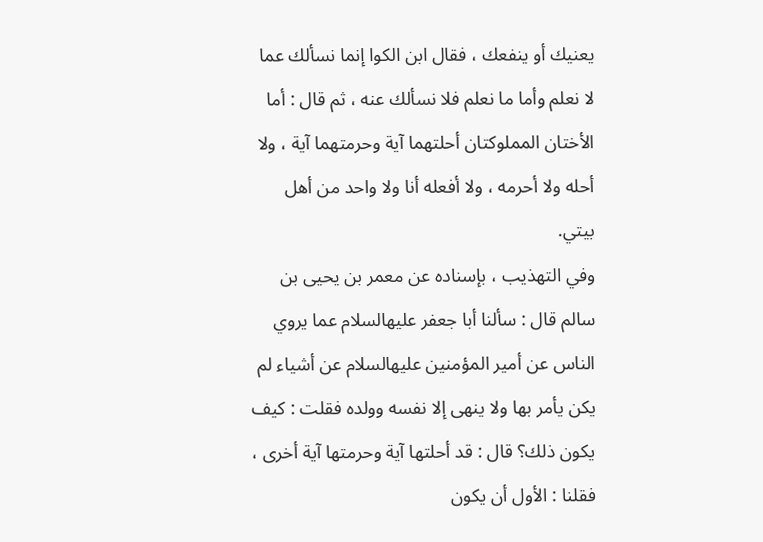يعنيك أو ينفعك ، فقال ابن الكوا إنما نسألك عما لا نعلم وأما ما نعلم فلا نسألك عنه ، ثم قال : أما الأختان المملوكتان أحلتهما آية وحرمتهما آية ، ولا أحله ولا أحرمه ، ولا أفعله أنا ولا واحد من أهل بيتي.
وفي التهذيب ، بإسناده عن معمر بن يحيى بن سالم قال : سألنا أبا جعفر عليهالسلام عما يروي الناس عن أمير المؤمنين عليهالسلام عن أشياء لم يكن يأمر بها ولا ينهى إلا نفسه وولده فقلت : كيف يكون ذلك؟ قال : قد أحلتها آية وحرمتها آية أخرى ، فقلنا : الأول أن يكون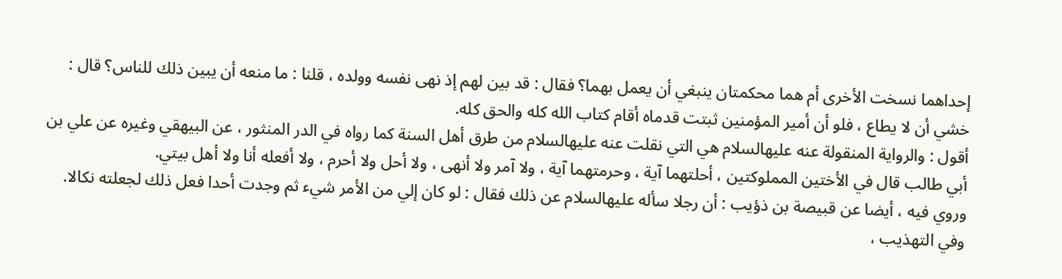إحداهما نسخت الأخرى أم هما محكمتان ينبغي أن يعمل بهما؟ فقال : قد بين لهم إذ نهى نفسه وولده ، قلنا : ما منعه أن يبين ذلك للناس؟ قال : خشي أن لا يطاع ، فلو أن أمير المؤمنين ثبتت قدماه أقام كتاب الله كله والحق كله.
أقول : والرواية المنقولة عنه عليهالسلام هي التي نقلت عنه عليهالسلام من طرق أهل السنة كما رواه في الدر المنثور ، عن البيهقي وغيره عن علي بن أبي طالب قال في الأختين المملوكتين ، أحلتهما آية ، وحرمتهما آية ، ولا آمر ولا أنهى ، ولا أحل ولا أحرم ، ولا أفعله أنا ولا أهل بيتي.
وروي فيه ، أيضا عن قبيصة بن ذؤيب : أن رجلا سأله عليهالسلام عن ذلك فقال : لو كان إلي من الأمر شيء ثم وجدت أحدا فعل ذلك لجعلته نكالا.
وفي التهذيب ،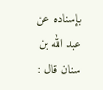بإسناده عن عبد الله بن سنان قال :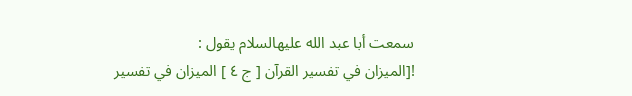سمعت أبا عبد الله عليهالسلام يقول :
![الميزان في تفسير القرآن [ ج ٤ ] الميزان في تفسير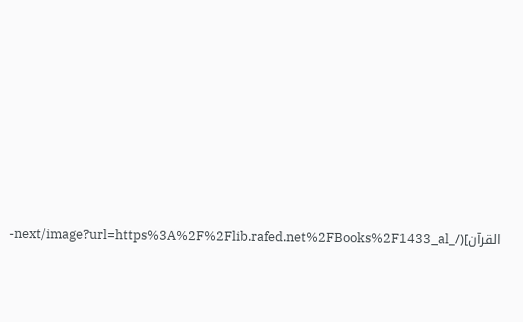القرآن](/_next/image?url=https%3A%2F%2Flib.rafed.net%2FBooks%2F1433_al-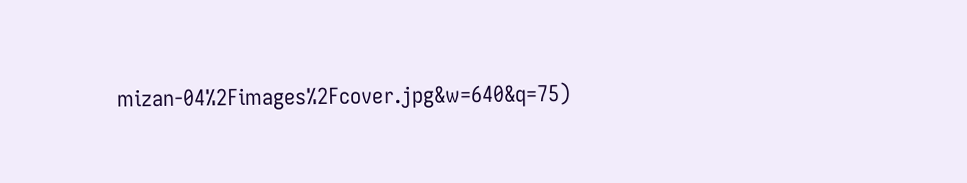mizan-04%2Fimages%2Fcover.jpg&w=640&q=75)